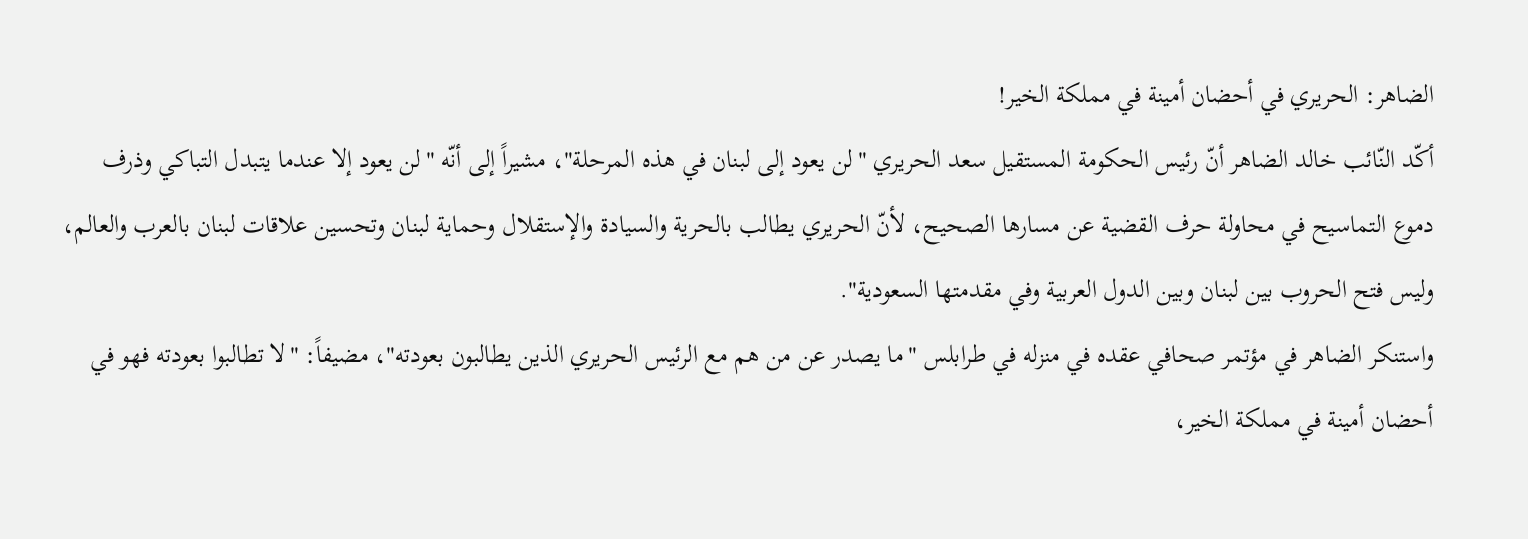الضاهر: الحريري في أحضان أمينة في مملكة الخير!
أكّد النّائب خالد الضاهر أنّ رئيس الحكومة المستقيل سعد الحريري "لن يعود إلى لبنان في هذه المرحلة"، مشيراً إلى أنّه "لن يعود إلا عندما يتبدل التباكي وذرف دموع التماسيح في محاولة حرف القضية عن مسارها الصحيح، لأنّ الحريري يطالب بالحرية والسيادة والإستقلال وحماية لبنان وتحسين علاقات لبنان بالعرب والعالم، وليس فتح الحروب بين لبنان وبين الدول العربية وفي مقدمتها السعودية".
واستنكر الضاهر في مؤتمر صحافي عقده في منزله في طرابلس "ما يصدر عن من هم مع الرئيس الحريري الذين يطالبون بعودته"، مضيفاً: "لا تطالبوا بعودته فهو في أحضان أمينة في مملكة الخير،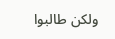ولكن طالبوا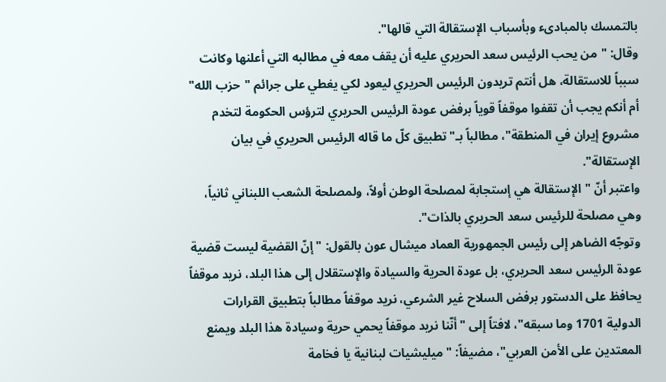بالتمسك بالمبادىء وبأسباب الإستقالة التي قالها".
وقال: "من يحب الرئيس سعد الحريري عليه أن يقف معه في مطالبه التي أعلنها وكانت سبباً للاستقالة، هل أنتم تريدون الرئيس الحريري ليعود لكي يغطي على جرائم "حزب الله" أم أنكم يجب أن تقفوا موقفاً قوياً برفض عودة الرئيس الحريري لترؤس الحكومة لتخدم مشروع إيران في المنطقة"، مطالباً بـ"تطبيق كلّ ما قاله الرئيس الحريري في بيان الإستقالة".
واعتبر أنّ "الإستقالة هي إستجابة لمصلحة الوطن أولاً، ولمصلحة الشعب اللبناني ثانياً، وهي مصلحة للرئيس سعد الحريري بالذات".
وتوجّه الضاهر إلى رئيس الجمهورية العماد ميشال عون بالقول: "إنّ القضية ليست قضية عودة الرئيس سعد الحريري، بل عودة الحرية والسيادة والإستقلال إلى هذا البلد، نريد موقفاً يحافظ على الدستور برفض السلاح غير الشرعي، نريد موقفاً مطالباً بتطبيق القرارات الدولية 1701 وما سبقه"، لافتاً إلى "أنّنا نريد موقفاً يحمي حرية وسيادة هذا البلد ويمنع المعتدين على الأمن العربي"، مضيفاً: "ميليشيات لبنانية يا فخامة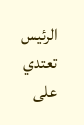الرئيس تعتدي على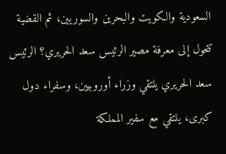السعودية والكويت والبحرين والسوريين، ثم القضية تتحول إلى معرفة مصير الرئيس سعد الحريري؟ الرئيس سعد الحريري يلتقي وزراء أوروبيين، وسفراء دول كبرى، يلتقي مع سفير المملكة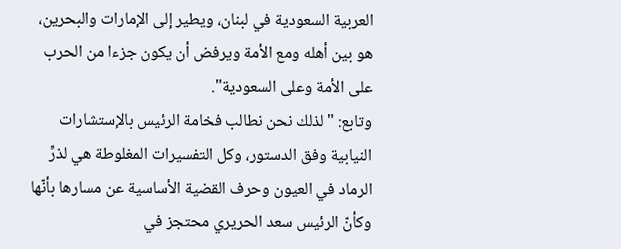العربية السعودية في لبنان، ويطير إلى الإمارات والبحرين، هو بين أهله ومع الأمة ويرفض أن يكون جزءا من الحرب على الأمة وعلى السعودية".
وتابع: "لذلك نحن نطالب فخامة الرئيس بالإستشارات النيابية وفق الدستور، وكل التفسيرات المغلوطة هي لذرِّ الرماد في العيون وحرف القضية الأساسية عن مسارها بأنّها وكأنّ الرئيس سعد الحريري محتجز في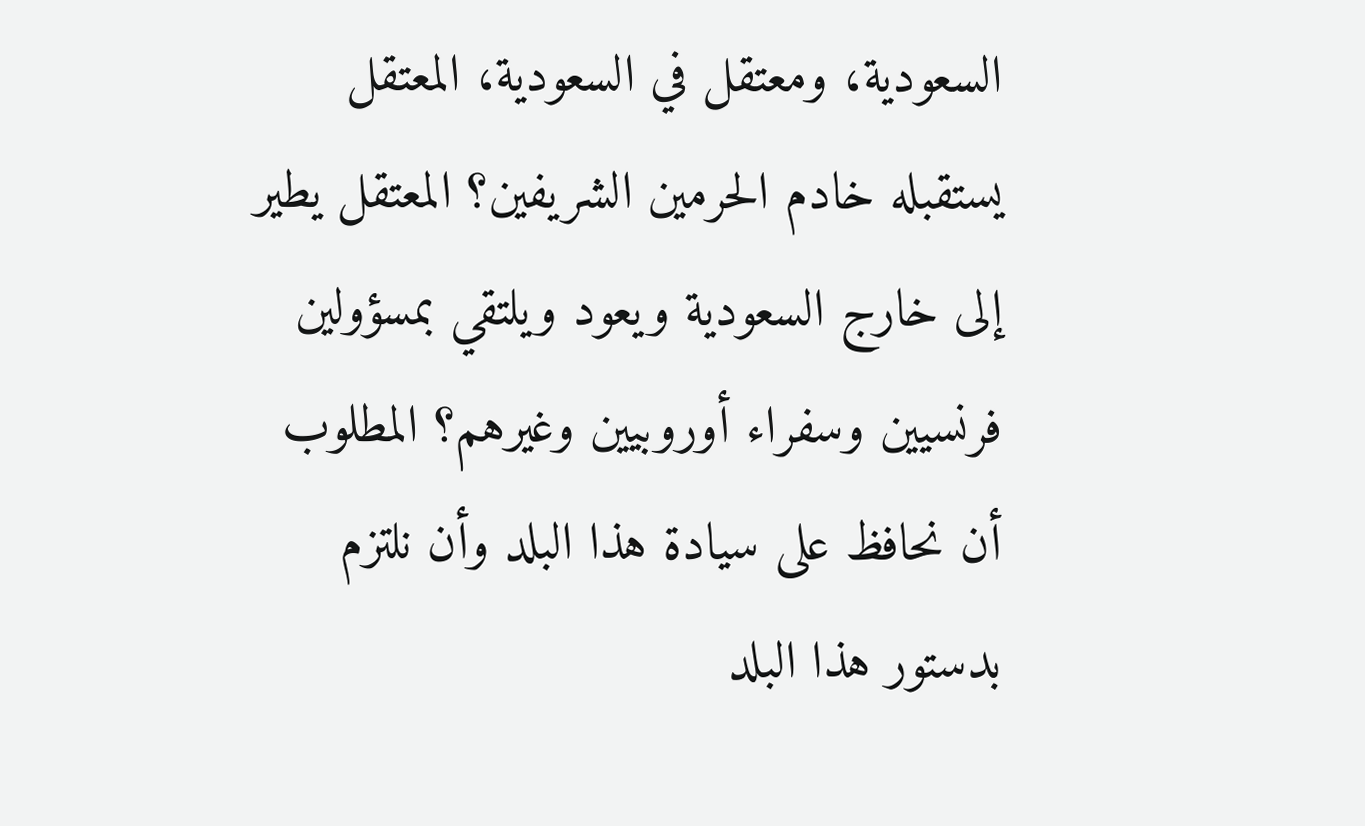السعودية، ومعتقل في السعودية، المعتقل يستقبله خادم الحرمين الشريفين؟ المعتقل يطير إلى خارج السعودية ويعود ويلتقي بمسؤولين فرنسيين وسفراء أوروبيين وغيرهم؟ المطلوب أن نحافظ على سيادة هذا البلد وأن نلتزم بدستور هذا البلد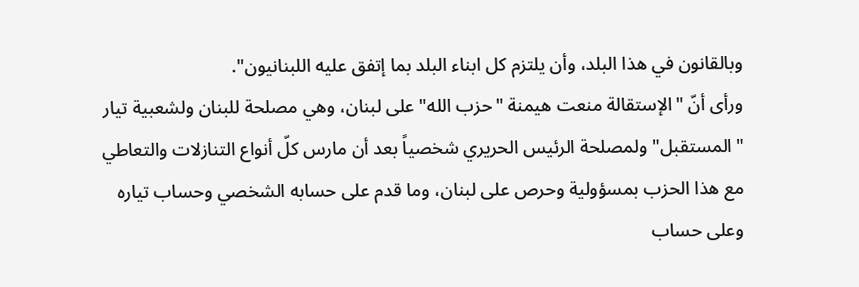وبالقانون في هذا البلد، وأن يلتزم كل ابناء البلد بما إتفق عليه اللبنانيون".
ورأى أنّ "الإستقالة منعت هيمنة "حزب الله" على لبنان، وهي مصلحة للبنان ولشعبية تيار "المستقبل" ولمصلحة الرئيس الحريري شخصياً بعد أن مارس كلّ أنواع التنازلات والتعاطي مع هذا الحزب بمسؤولية وحرص على لبنان، وما قدم على حسابه الشخصي وحساب تياره وعلى حساب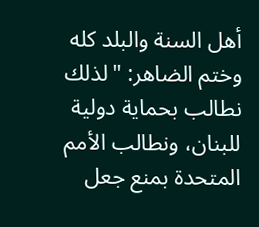أهل السنة والبلد كله
وختم الضاهر: "لذلك نطالب بحماية دولية للبنان، ونطالب الأمم المتحدة بمنع جعل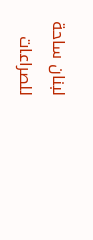لبنان ساحة للصراعات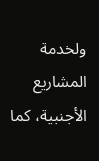ولخدمة المشاريع الأجنبية، كما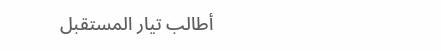أطالب تيار المستقبل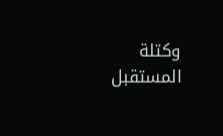وكتلة المستقبل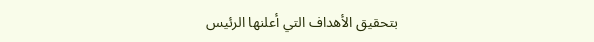بتحقيق الأهداف التي أعلنها الرئيس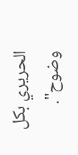الحريري بكل وضوح".